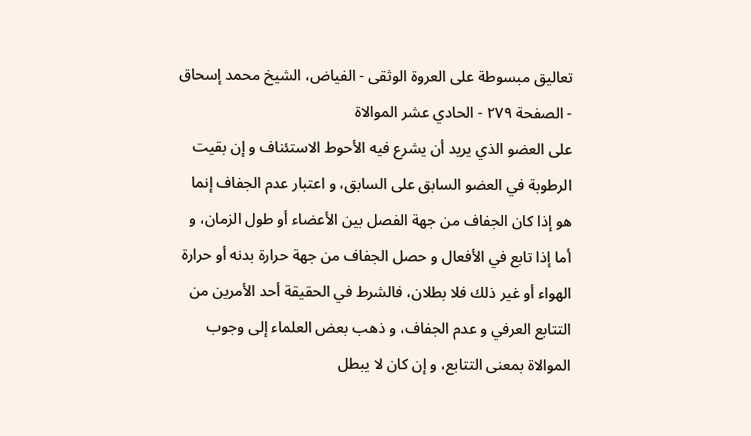تعاليق مبسوطة على العروة الوثقى - الفياض، الشيخ محمد إسحاق - الصفحة ٢٧٩ - الحادي عشر الموالاة
على العضو الذي يريد أن يشرع فيه الأحوط الاستئناف و إن بقيت الرطوبة في العضو السابق على السابق، و اعتبار عدم الجفاف إنما هو إذا كان الجفاف من جهة الفصل بين الأعضاء أو طول الزمان، و أما إذا تابع في الأفعال و حصل الجفاف من جهة حرارة بدنه أو حرارة الهواء أو غير ذلك فلا بطلان، فالشرط في الحقيقة أحد الأمرين من التتابع العرفي و عدم الجفاف، و ذهب بعض العلماء إلى وجوب الموالاة بمعنى التتابع، و إن كان لا يبطل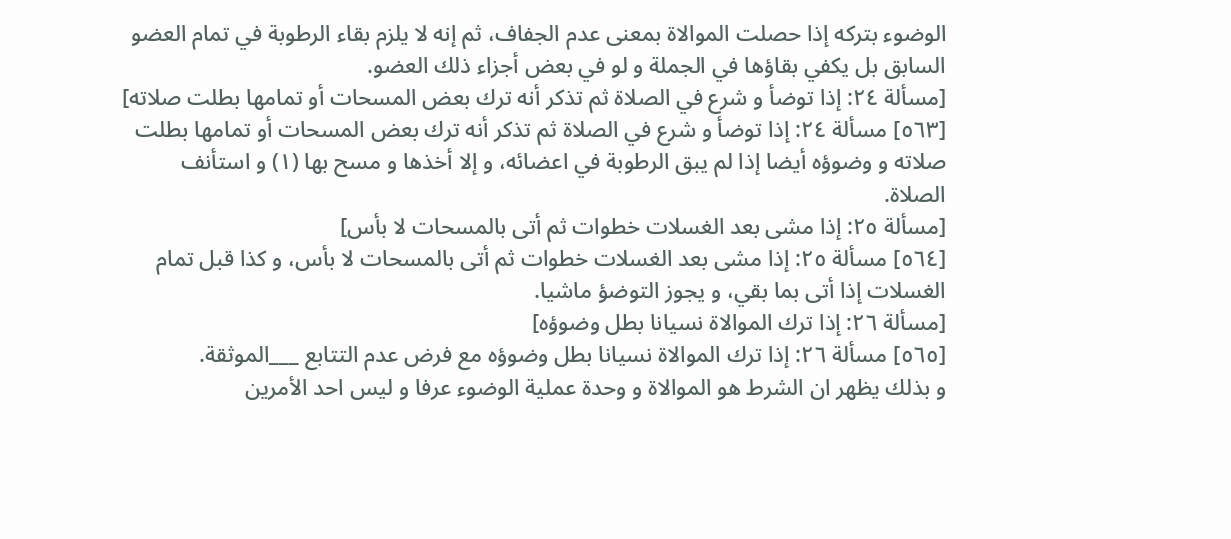الوضوء بتركه إذا حصلت الموالاة بمعنى عدم الجفاف، ثم إنه لا يلزم بقاء الرطوبة في تمام العضو السابق بل يكفي بقاؤها في الجملة و لو في بعض أجزاء ذلك العضو.
[مسألة ٢٤: إذا توضأ و شرع في الصلاة ثم تذكر أنه ترك بعض المسحات أو تمامها بطلت صلاته]
[٥٦٣] مسألة ٢٤: إذا توضأ و شرع في الصلاة ثم تذكر أنه ترك بعض المسحات أو تمامها بطلت صلاته و وضوؤه أيضا إذا لم يبق الرطوبة في اعضائه، و إلا أخذها و مسح بها (١) و استأنف الصلاة.
[مسألة ٢٥: إذا مشى بعد الغسلات خطوات ثم أتى بالمسحات لا بأس]
[٥٦٤] مسألة ٢٥: إذا مشى بعد الغسلات خطوات ثم أتى بالمسحات لا بأس، و كذا قبل تمام الغسلات إذا أتى بما بقي، و يجوز التوضؤ ماشيا.
[مسألة ٢٦: إذا ترك الموالاة نسيانا بطل وضوؤه]
[٥٦٥] مسألة ٢٦: إذا ترك الموالاة نسيانا بطل وضوؤه مع فرض عدم التتابع ___الموثقة.
و بذلك يظهر ان الشرط هو الموالاة و وحدة عملية الوضوء عرفا و ليس احد الأمرين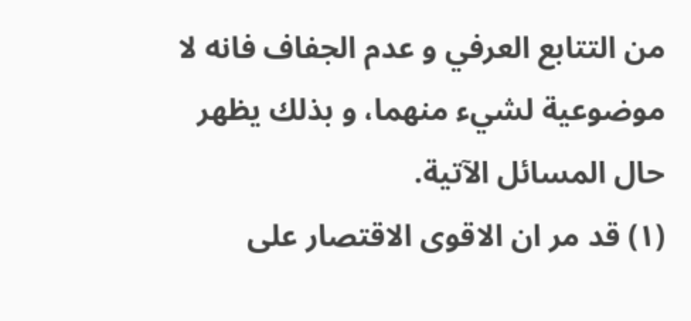من التتابع العرفي و عدم الجفاف فانه لا موضوعية لشيء منهما، و بذلك يظهر حال المسائل الآتية.
(١) قد مر ان الاقوى الاقتصار على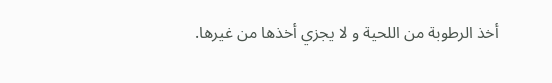أخذ الرطوبة من اللحية و لا يجزي أخذها من غيرها.